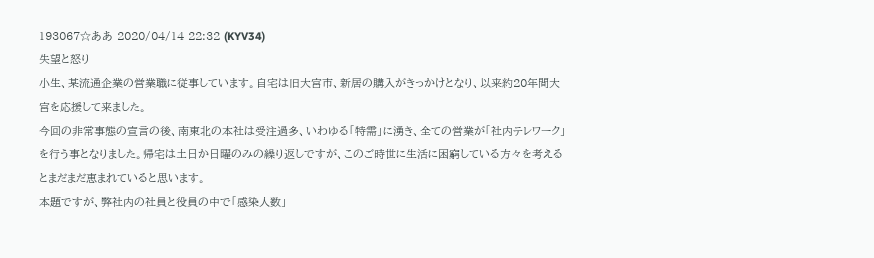193067☆ああ 2020/04/14 22:32 (KYV34)
失望と怒り
小生、某流通企業の営業職に従事しています。自宅は旧大宮市、新居の購入がきっかけとなり、以来約20年間大宮を応援して来ました。
今回の非常事態の宣言の後、南東北の本社は受注過多、いわゆる「特需」に湧き、全ての営業が「社内テレワーク」を行う事となりました。帰宅は土日か日曜のみの繰り返しですが、このご時世に生活に困窮している方々を考えるとまだまだ恵まれていると思います。
本題ですが、弊社内の社員と役員の中で「感染人数」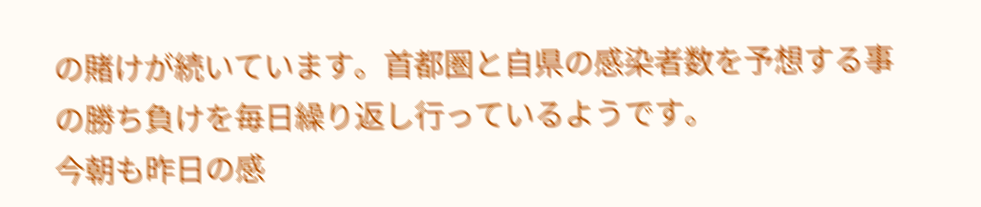の賭けが続いています。首都圏と自県の感染者数を予想する事の勝ち負けを毎日繰り返し行っているようです。
今朝も昨日の感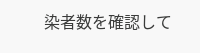染者数を確認して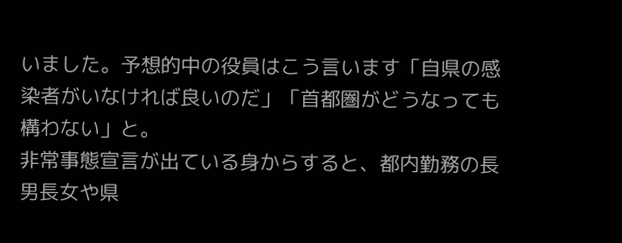いました。予想的中の役員はこう言います「自県の感染者がいなければ良いのだ」「首都圏がどうなっても構わない」と。
非常事態宣言が出ている身からすると、都内勤務の長男長女や県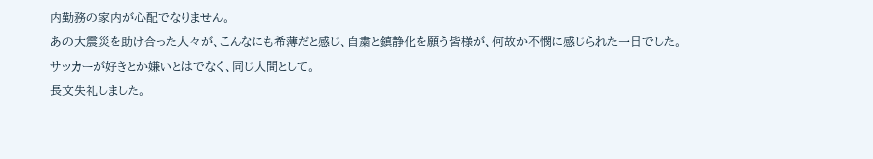内勤務の家内が心配でなりません。
あの大震災を助け合った人々が、こんなにも希薄だと感じ、自粛と鎮静化を願う皆様が、何故か不憫に感じられた一日でした。
サッカーが好きとか嫌いとはでなく、同じ人間として。
長文失礼しました。